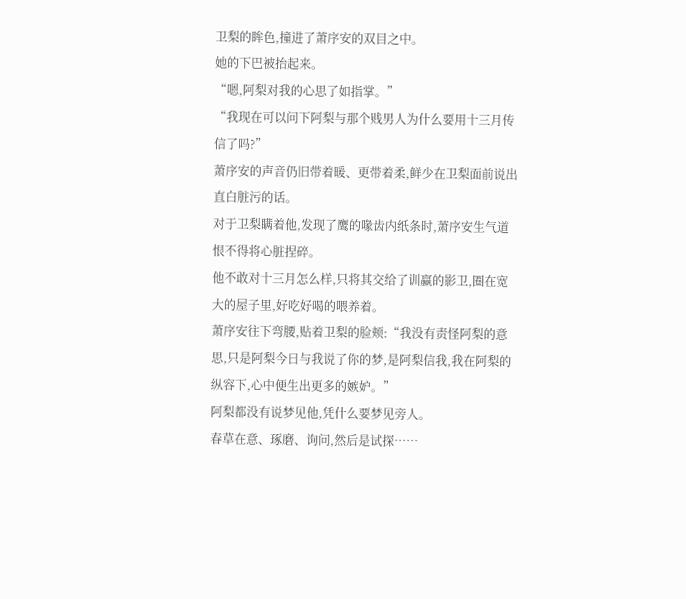卫梨的眸色,撞进了萧序安的双目之中。
她的下巴被抬起来。
“嗯,阿梨对我的心思了如指掌。”
“我现在可以问下阿梨与那个贱男人为什么要用十三月传信了吗?”
萧序安的声音仍旧带着暖、更带着柔,鲜少在卫梨面前说出直白脏污的话。
对于卫梨瞒着他,发现了鹰的喙齿内纸条时,萧序安生气道恨不得将心脏捏碎。
他不敢对十三月怎么样,只将其交给了训赢的影卫,圈在宽大的屋子里,好吃好喝的喂养着。
萧序安往下弯腰,贴着卫梨的脸颊:“我没有责怪阿梨的意思,只是阿梨今日与我说了你的梦,是阿梨信我,我在阿梨的纵容下,心中便生出更多的嫉妒。”
阿梨都没有说梦见他,凭什么要梦见旁人。
春草在意、琢磨、询问,然后是试探……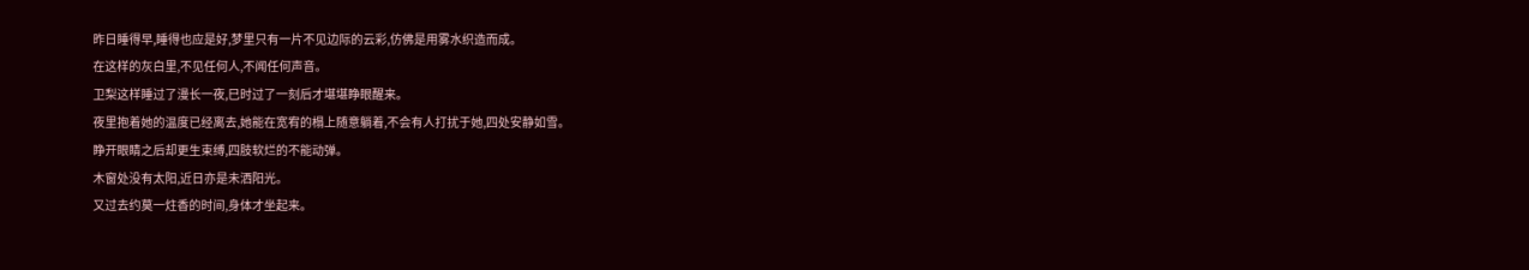昨日睡得早,睡得也应是好,梦里只有一片不见边际的云彩,仿佛是用雾水织造而成。
在这样的灰白里,不见任何人,不闻任何声音。
卫梨这样睡过了漫长一夜,巳时过了一刻后才堪堪睁眼醒来。
夜里抱着她的温度已经离去,她能在宽宥的榻上随意躺着,不会有人打扰于她,四处安静如雪。
睁开眼睛之后却更生束缚,四肢软烂的不能动弹。
木窗处没有太阳,近日亦是未洒阳光。
又过去约莫一炷香的时间,身体才坐起来。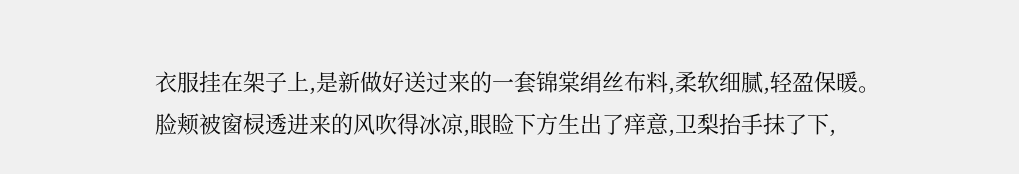衣服挂在架子上,是新做好送过来的一套锦棠绢丝布料,柔软细腻,轻盈保暖。
脸颊被窗棂透进来的风吹得冰凉,眼睑下方生出了痒意,卫梨抬手抹了下,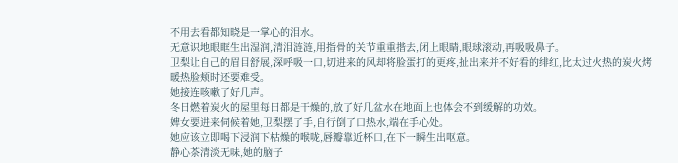不用去看都知晓是一掌心的泪水。
无意识地眼眶生出湿润,清泪涟涟,用指骨的关节重重揩去,闭上眼睛,眼球滚动,再吸吸鼻子。
卫梨让自己的眉目舒展,深呼吸一口,切进来的风却将脸蛋打的更疼,扯出来并不好看的绯红,比太过火热的炭火烤暖热脸颊时还要难受。
她接连咳嗽了好几声。
冬日燃着炭火的屋里每日都是干燥的,放了好几盆水在地面上也体会不到缓解的功效。
婢女要进来伺候着她,卫梨摆了手,自行倒了口热水,端在手心处。
她应该立即喝下浸润下枯燥的喉咙,唇瓣靠近杯口,在下一瞬生出呕意。
静心茶清淡无味,她的脑子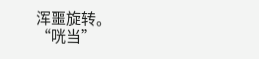浑噩旋转。
“咣当”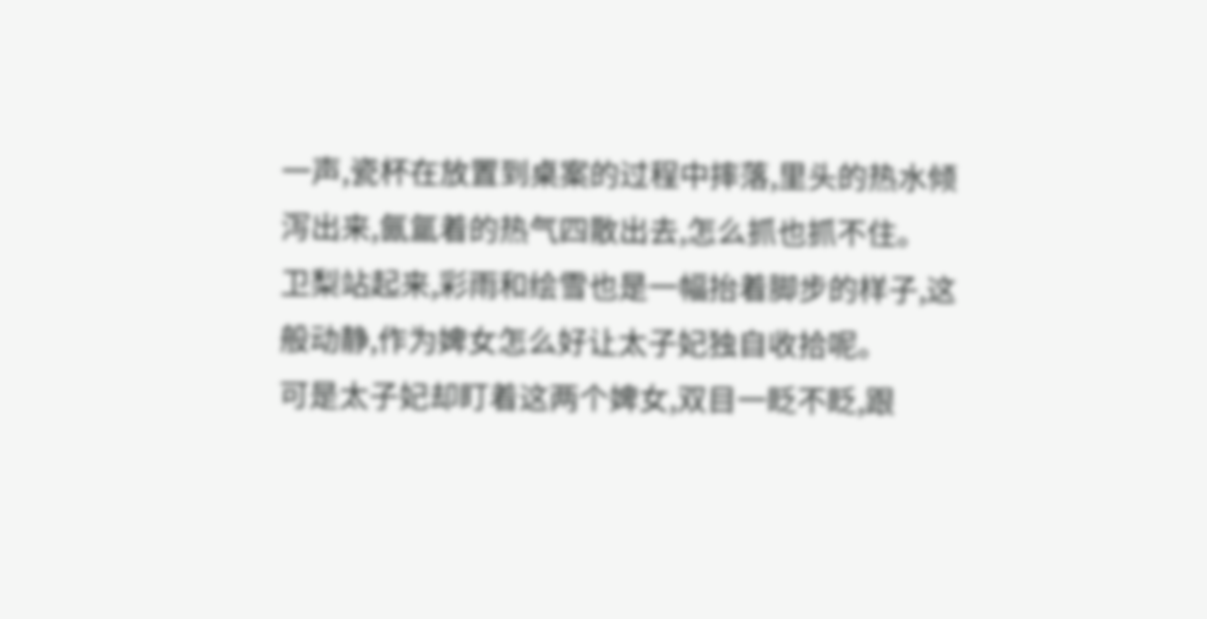一声,瓷杯在放置到桌案的过程中摔落,里头的热水倾泻出来,氤氲着的热气四散出去,怎么抓也抓不住。
卫梨站起来,彩雨和绘雪也是一幅抬着脚步的样子,这般动静,作为婢女怎么好让太子妃独自收拾呢。
可是太子妃却盯着这两个婢女,双目一眨不眨,跟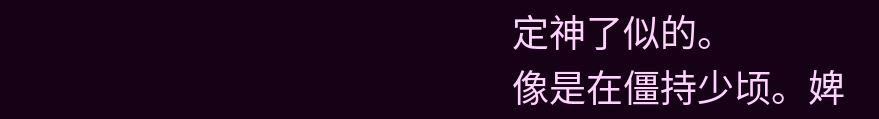定神了似的。
像是在僵持少顷。婢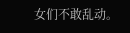女们不敢乱动。